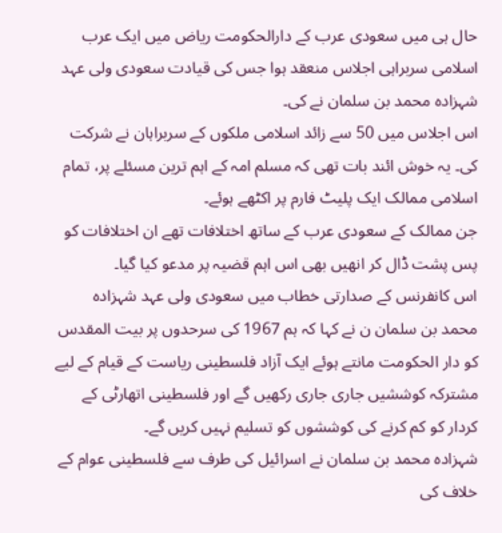حال ہی میں سعودی عرب کے دارالحکومت ریاض میں ایک عرب اسلامی سربراہی اجلاس منعقد ہوا جس کی قیادت سعودی ولی عہد شہزادہ محمد بن سلمان نے کی۔
اس اجلاس میں 50 سے زائد اسلامی ملکوں کے سربراہان نے شرکت کی۔ یہ خوش ائند بات تھی کہ مسلم امہ کے اہم ترین مسئلے پر، تمام اسلامی ممالک ایک پلیٹ فارم پر اکٹھے ہوئے۔
جن ممالک کے سعودی عرب کے ساتھ اختلافات تھے ان اختلافات کو پس پشت ڈال کر انھیں بھی اس اہم قضیہ پر مدعو کیا گیا۔
اس کانفرنس کے صدارتی خطاب میں سعودی ولی عہد شہزادہ محمد بن سلمان ن نے کہا کہ ہم 1967 کی سرحدوں پر بیت المقدس کو دار الحکومت مانتے ہوئے ایک آزاد فلسطینی ریاست کے قیام کے لیے مشترکہ کوششیں جاری جاری رکھیں گے اور فلسطینی اتھارٹی کے کردار کو کم کرنے کی کوششوں کو تسلیم نہیں کریں گے۔
شہزادہ محمد بن سلمان نے اسرائیل کی طرف سے فلسطینی عوام کے خلاف کی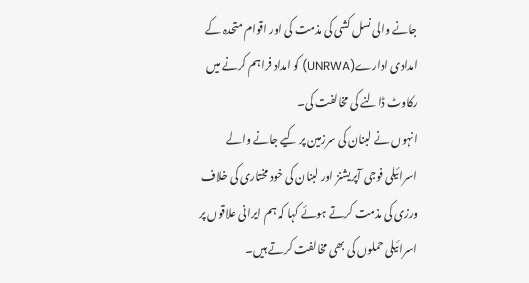جانے والی نسل کشی کی مذمت کی اور اقوام متحدہ کے امدادی ادارے(UNRWA) کو امداد فراہم کرنے میں رکاوٹ ڈالنے کی مخالفت کی۔
انہوں نے لبنان کی سرزمین پر کیے جانے والے اسرائیلی فوجی آپریشنز اور لبنان کی خود مختاری کی خلاف ورزی کی مذمت کرتے ہوئے کہا کہ ہم ایرانی علاقوں پر اسرائیلی حملوں کی بھی مخالفت کرتے ہیں۔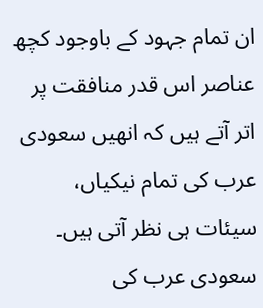ان تمام جہود کے باوجود کچھ عناصر اس قدر منافقت پر اتر آتے ہیں کہ انھیں سعودی عرب کی تمام نیکیاں، سیئات ہی نظر آتی ہیں۔ سعودی عرب کی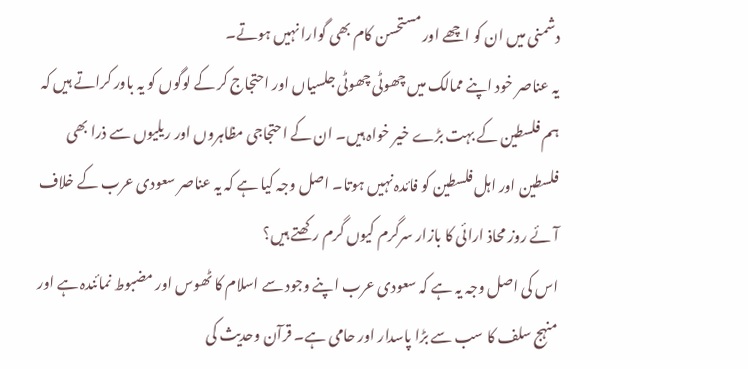دشمنی میں ان کو اچھے اور مستحسن کام بھی گوارا نہیں ہوتے۔
یہ عناصر خود اپنے ممالک میں چھوٹی چھوٹی جلسیاں اور احتجاج کر کے لوگوں کو یہ باور کراتے ہیں کہ ہم فلسطین کے بہت بڑے خیر خواہ ہیں۔ ان کے احتجاجی مظاہروں اور ریلیوں سے ذرا بھی فلسطین اور اہل فلسطین کو فائدہ نہیں ہوتا۔ اصل وجہ کیا ہے کہ یہ عناصر سعودی عرب کے خلاف آئے روز محاذ ارائی کا بازار سرگرم کیوں گرم رکھتے ہیں؟
اس کی اصل وجہ یہ ہے کہ سعودی عرب اپنے وجود سے اسلام کا ٹھوس اور مضبوط نمائندہ ہے اور منہج سلف کا سب سے بڑا پاسدار اور حامی ہے۔ قرآن وحدیث کی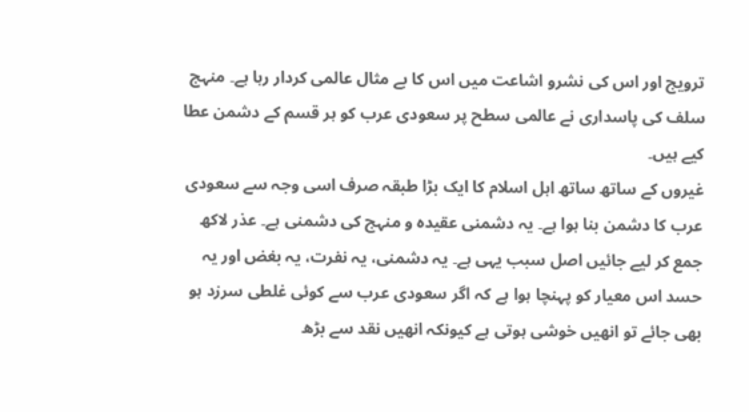ترویج اور اس کی نشرو اشاعت میں اس کا بے مثال عالمی کردار رہا ہے۔ منہج سلف کی پاسداری نے عالمی سطح پر سعودی عرب کو ہر قسم کے دشمن عطا کیے ہیں۔
غیروں کے ساتھ ساتھ اہل اسلام کا ایک بڑا طبقہ صرف اسی وجہ سے سعودی عرب کا دشمن بنا ہوا ہے۔ یہ دشمنی عقیدہ و منہج کی دشمنی ہے۔ عذر لاکھ جمع کر لیے جائیں اصل سبب یہی ہے۔ یہ دشمنی، یہ نفرت، یہ بغض اور یہ حسد اس معیار کو پہنچا ہوا ہے کہ اگر سعودی عرب سے کوئی غلطی سرزد ہو بھی جائے تو انھیں خوشی ہوتی ہے کیونکہ انھیں نقد سے بڑھ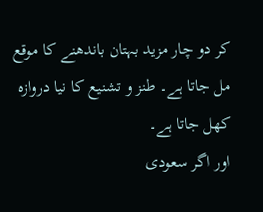کر دو چار مزید بہتان باندھنے کا موقع مل جاتا ہے۔ طنز و تشنیع کا نیا دروازہ کھل جاتا ہے۔
اور اگر سعودی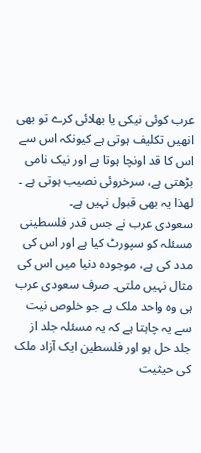عرب کوئی نیکی یا بھلائی کرے تو بھی انھیں تکلیف ہوتی ہے کیونکہ اس سے اس کا قد اونچا ہوتا ہے اور نیک نامی بڑھتی ہے، سرخروئی نصیب ہوتی ہے ۔ لھذا یہ بھی قبول نہیں ہے۔
سعودی عرب نے جس قدر فلسطینی مسئلہ کو سپورٹ کیا ہے اور اس کی مدد کی ہے، موجودہ دنیا میں اس کی مثال نہیں ملتی۔ صرف سعودی عرب ہی وہ واحد ملک ہے جو خلوص نیت سے یہ چاہتا ہے کہ یہ مسئلہ جلد از جلد حل ہو اور فلسطین ایک آزاد ملک کی حیثیت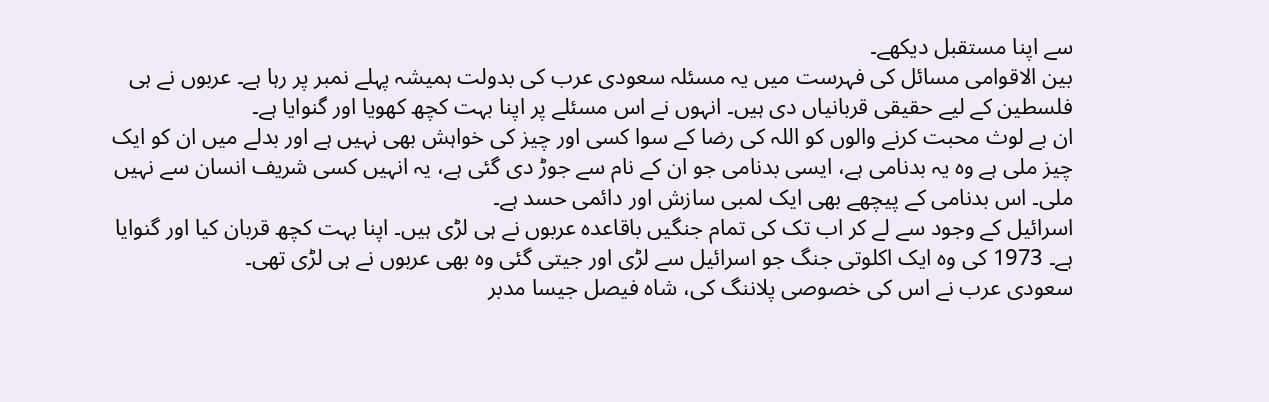سے اپنا مستقبل دیکھے۔
بین الاقوامی مسائل کی فہرست میں یہ مسئلہ سعودی عرب کی بدولت ہمیشہ پہلے نمبر پر رہا ہے۔ عربوں نے ہی فلسطین کے لیے حقیقی قربانیاں دی ہیں۔ انہوں نے اس مسئلے پر اپنا بہت کچھ کھویا اور گنوایا ہے۔
ان بے لوث محبت کرنے والوں کو اللہ کی رضا کے سوا کسی اور چیز کی خواہش بھی نہیں ہے اور بدلے میں ان کو ایک چیز ملی ہے وہ یہ بدنامی ہے، ایسی بدنامی جو ان کے نام سے جوڑ دی گئی ہے، یہ انہیں کسی شریف انسان سے نہیں ملی۔ اس بدنامی کے پیچھے بھی ایک لمبی سازش اور دائمی حسد ہے۔
اسرائیل کے وجود سے لے کر اب تک کی تمام جنگیں باقاعدہ عربوں نے ہی لڑی ہیں۔ اپنا بہت کچھ قربان کیا اور گنوایا ہے۔ 1973 کی وہ ایک اکلوتی جنگ جو اسرائیل سے لڑی اور جیتی گئی وہ بھی عربوں نے ہی لڑی تھی۔
سعودی عرب نے اس کی خصوصی پلاننگ کی، شاہ فیصل جیسا مدبر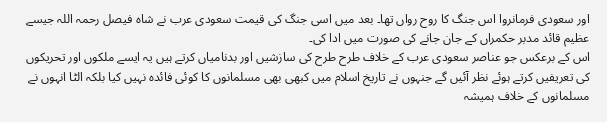اور سعودی فرمانروا اس جنگ کا روح رواں تھا۔ بعد میں اسی جنگ کی قیمت سعودی عرب نے شاہ فیصل رحمہ اللہ جیسے عظیم قائد مدبر حکمراں کے جان جانے کی صورت میں ادا کی۔
اس کے برعکس جو عناصر سعودی عرب کے خلاف طرح طرح کی سازشیں اور بدنامیاں کرتے ہیں یہ ایسے ملکوں اور تحریکوں کی تعریفیں کرتے ہوئے نظر آئیں گے جنہوں نے تاریخ اسلام میں کبھی بھی مسلمانوں کا کوئی فائدہ نہیں کیا بلکہ الٹا انہوں نے مسلمانوں کے خلاف ہمیشہ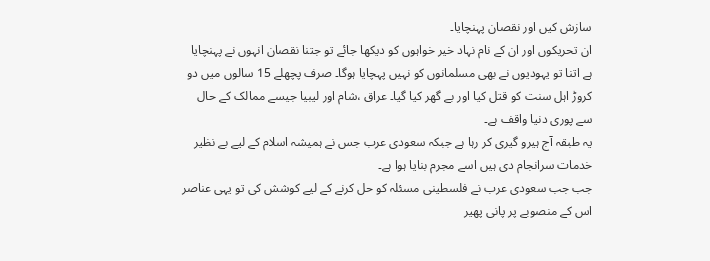سازش کیں اور نقصان پہنچایا۔
ان تحریکوں اور ان کے نام نہاد خیر خواہوں کو دیکھا جائے تو جتنا نقصان انہوں نے پہنچایا ہے اتنا تو یہودیوں نے بھی مسلمانوں کو نہیں پہچایا ہوگا۔ صرف پچھلے 15 سالوں میں دو کروڑ اہل سنت کو قتل کیا اور بے گھر کیا گیا۔ عراق ،شام اور لیبیا جیسے ممالک کے حال سے پوری دنیا واقف ہے۔
یہ طبقہ آج ہیرو گیری کر رہا ہے جبکہ سعودی عرب جس نے ہمیشہ اسلام کے لیے بے نظیر خدمات سرانجام دی ہیں اسے مجرم بنایا ہوا ہے۔
جب جب سعودی عرب نے فلسطینی مسئلہ کو حل کرنے کے لیے کوشش کی تو یہی عناصر اس کے منصوبے پر پانی پھیر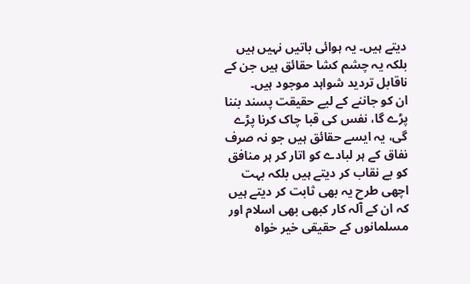دیتے ہیں۔ یہ ہوائی باتیں نہیں ہیں بلکہ یہ چشم کشا حقائق ہیں جن کے ناقابل تردید شواہد موجود ہیں۔
ان کو جاننے کے لیے حقیقت پسند بننا پڑے گا، نفس کی قبا چاک کرنا پڑے گی، یہ ایسے حقائق ہیں جو نہ صرف نفاق کے ہر لبادے کو اتار کر ہر منافق کو بے نقاب کر دیتے ہیں بلکہ بہت اچھی طرح یہ بھی ثابت کر دیتے ہیں کہ ان کے آلہ کار کبھی بھی اسلام اور مسلمانوں کے حقیقی خیر خواہ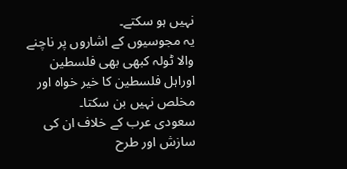نہیں ہو سکتے۔
یہ مجوسیوں کے اشاروں پر ناچنے والا ٹولہ کبھی بھی فلسطین اوراہل فلسطین کا خیر خواہ اور مخلص نہیں بن سکتا۔
سعودی عرب کے خلاف ان کی سازش اور طرح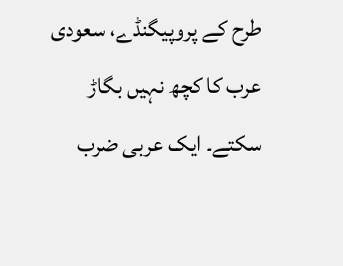طرح کے پروپیگنڈے، سعودی عرب کا کچھ نہیں بگاڑ سکتے۔ ایک عربی ضرب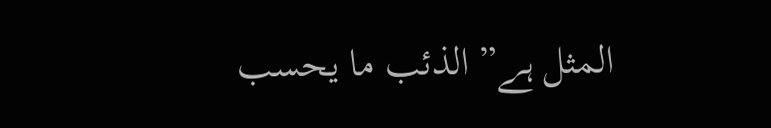المثل ہے” الذئب ما يحسب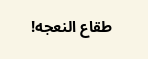طقاع النعجه!